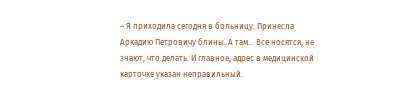– Я приходила сегодня в больницу. Принесла Аркадию Петровичу блины. А там… Все носятся, не знают, что делать. И главное, адрес в медицинской карточке указан неправильный.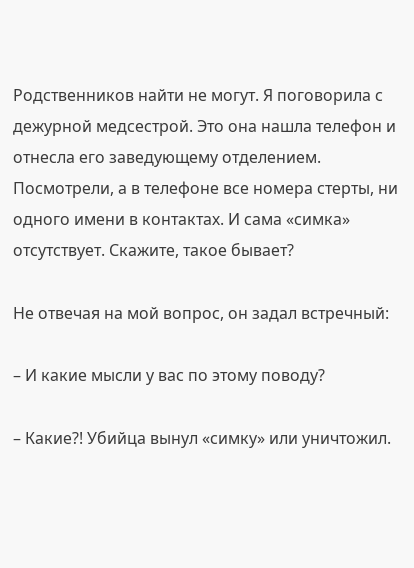Родственников найти не могут. Я поговорила с дежурной медсестрой. Это она нашла телефон и отнесла его заведующему отделением. Посмотрели, а в телефоне все номера стерты, ни одного имени в контактах. И сама «симка» отсутствует. Скажите, такое бывает?

Не отвечая на мой вопрос, он задал встречный:

– И какие мысли у вас по этому поводу?

– Какие?! Убийца вынул «симку» или уничтожил.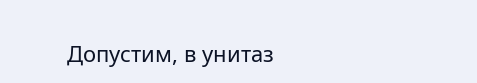Допустим, в унитаз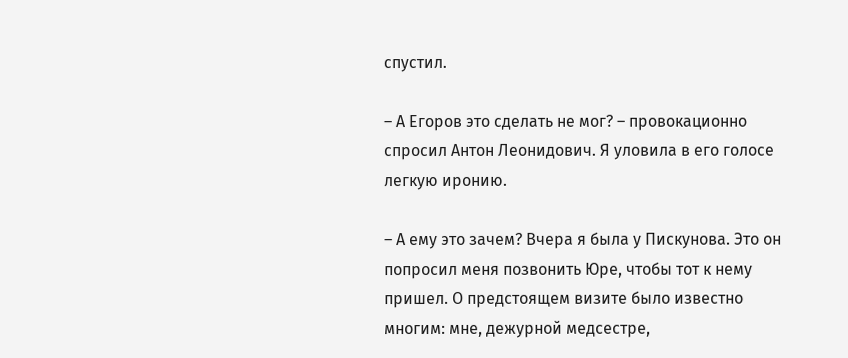спустил.

– А Егоров это сделать не мог? – провокационно спросил Антон Леонидович. Я уловила в его голосе легкую иронию.

– А ему это зачем? Вчера я была у Пискунова. Это он попросил меня позвонить Юре, чтобы тот к нему пришел. О предстоящем визите было известно многим: мне, дежурной медсестре,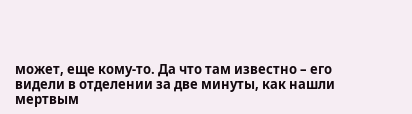может, еще кому-то. Да что там известно – его видели в отделении за две минуты, как нашли мертвым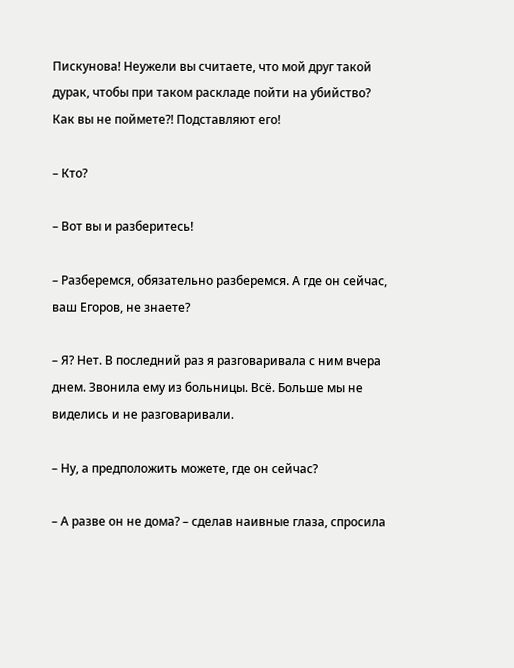Пискунова! Неужели вы считаете, что мой друг такой дурак, чтобы при таком раскладе пойти на убийство? Как вы не поймете?! Подставляют его!

– Кто?

– Вот вы и разберитесь!

– Разберемся, обязательно разберемся. А где он сейчас, ваш Егоров, не знаете?

– Я? Нет. В последний раз я разговаривала с ним вчера днем. Звонила ему из больницы. Всё. Больше мы не виделись и не разговаривали.

– Ну, а предположить можете, где он сейчас?

– А разве он не дома? – сделав наивные глаза, спросила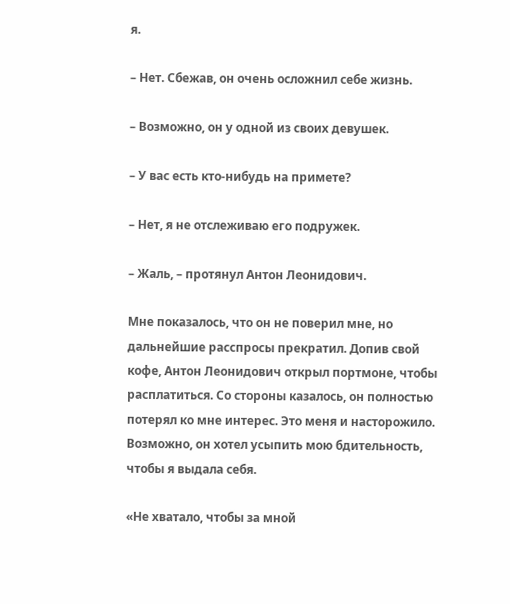я.

– Нет. Сбежав, он очень осложнил себе жизнь.

– Возможно, он у одной из своих девушек.

– У вас есть кто-нибудь на примете?

– Нет, я не отслеживаю его подружек.

– Жаль, – протянул Антон Леонидович.

Мне показалось, что он не поверил мне, но дальнейшие расспросы прекратил. Допив свой кофе, Антон Леонидович открыл портмоне, чтобы расплатиться. Со стороны казалось, он полностью потерял ко мне интерес. Это меня и насторожило. Возможно, он хотел усыпить мою бдительность, чтобы я выдала себя.

«Не хватало, чтобы за мной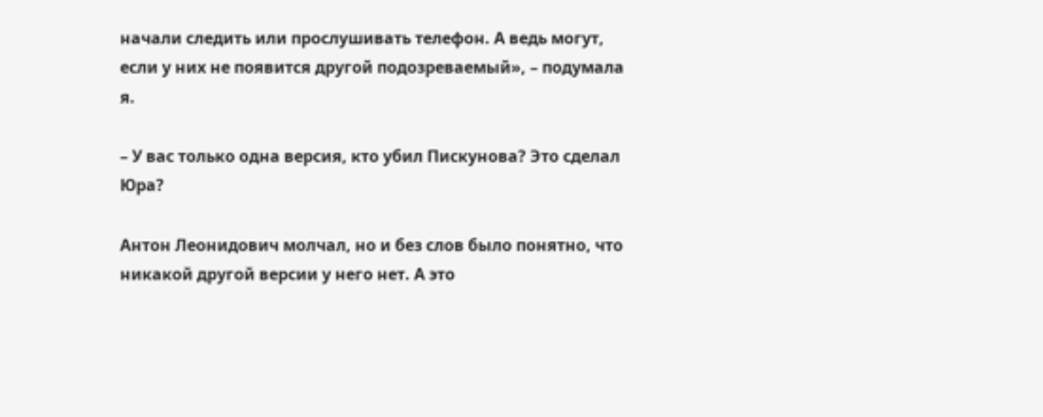начали следить или прослушивать телефон. А ведь могут, если у них не появится другой подозреваемый», – подумала я.

– У вас только одна версия, кто убил Пискунова? Это сделал Юра?

Антон Леонидович молчал, но и без слов было понятно, что никакой другой версии у него нет. А это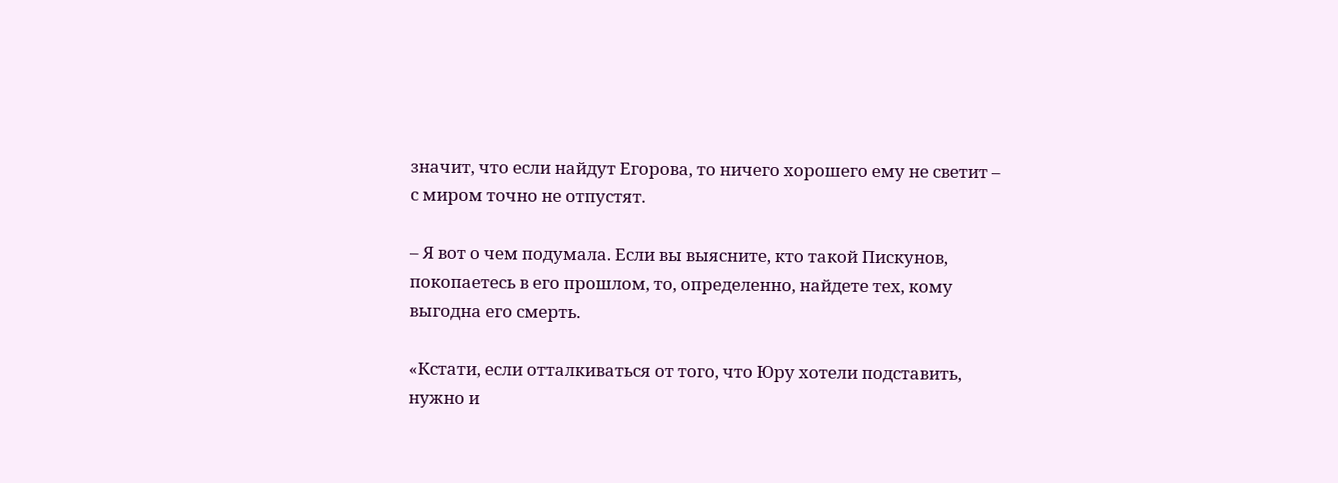значит, что если найдут Егорова, то ничего хорошего ему не светит – с миром точно не отпустят.

– Я вот о чем подумала. Если вы выясните, кто такой Пискунов, покопаетесь в его прошлом, то, определенно, найдете тех, кому выгодна его смерть.

«Кстати, если отталкиваться от того, что Юру хотели подставить, нужно и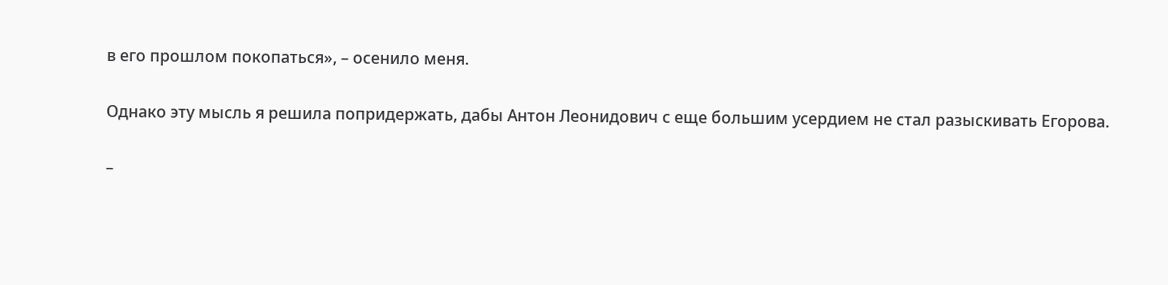в его прошлом покопаться», – осенило меня.

Однако эту мысль я решила попридержать, дабы Антон Леонидович с еще большим усердием не стал разыскивать Егорова.

–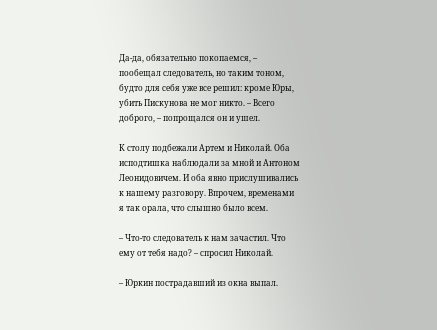Да-да, обязательно покопаемся, – пообещал следователь, но таким тоном, будто для себя уже все решил: кроме Юры, убить Пискунова не мог никто. – Всего доброго, – попрощался он и ушел.

К столу подбежали Артем и Николай. Оба исподтишка наблюдали за мной и Антоном Леонидовичем. И оба явно прислушивались к нашему разговору. Впрочем, временами я так орала, что слышно было всем.

– Что-то следователь к нам зачастил. Что ему от тебя надо? – спросил Николай.

– Юркин пострадавший из окна выпал.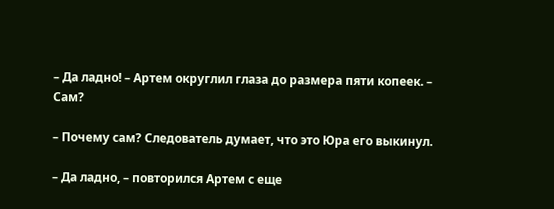– Да ладно! – Артем округлил глаза до размера пяти копеек. – Сам?

– Почему сам? Следователь думает, что это Юра его выкинул.

– Да ладно, – повторился Артем с еще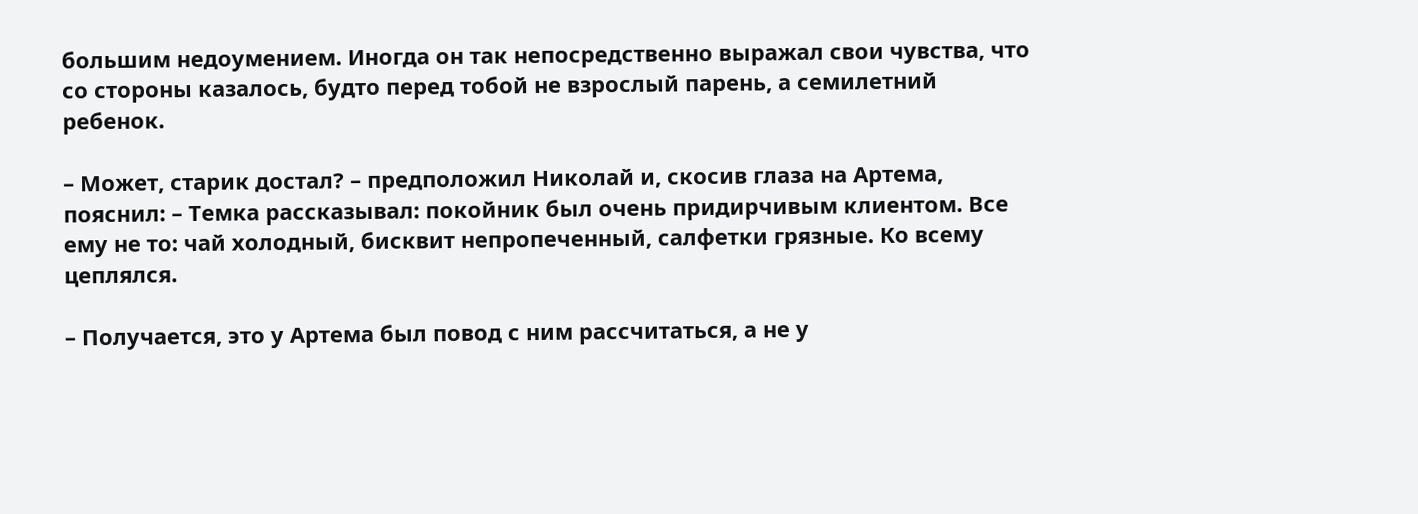большим недоумением. Иногда он так непосредственно выражал свои чувства, что со стороны казалось, будто перед тобой не взрослый парень, а семилетний ребенок.

– Может, старик достал? – предположил Николай и, скосив глаза на Артема, пояснил: – Темка рассказывал: покойник был очень придирчивым клиентом. Все ему не то: чай холодный, бисквит непропеченный, салфетки грязные. Ко всему цеплялся.

– Получается, это у Артема был повод с ним рассчитаться, а не у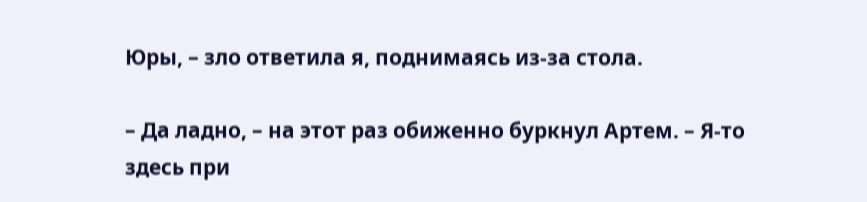Юры, – зло ответила я, поднимаясь из-за стола.

– Да ладно, – на этот раз обиженно буркнул Артем. – Я-то здесь при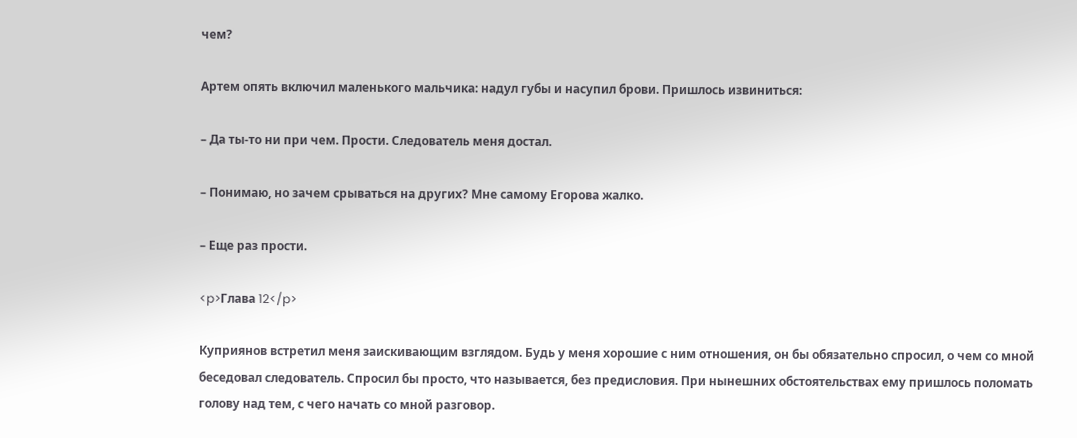чем?

Артем опять включил маленького мальчика: надул губы и насупил брови. Пришлось извиниться:

– Да ты-то ни при чем. Прости. Следователь меня достал.

– Понимаю, но зачем срываться на других? Мне самому Егорова жалко.

– Еще раз прости.

<p>Глава 12</p>

Куприянов встретил меня заискивающим взглядом. Будь у меня хорошие с ним отношения, он бы обязательно спросил, о чем со мной беседовал следователь. Спросил бы просто, что называется, без предисловия. При нынешних обстоятельствах ему пришлось поломать голову над тем, с чего начать со мной разговор.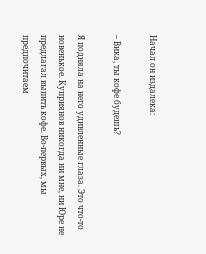Начал он издалека:

– Вика, ты кофе будешь?

Я подняла на него удивленные глаза. Это что-то новенькое. Куприянов никогда ни мне, ни Юре не предлагал выпить кофе. Во-первых, мы предпочитаем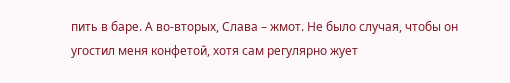пить в баре. А во-вторых, Слава – жмот. Не было случая, чтобы он угостил меня конфетой, хотя сам регулярно жует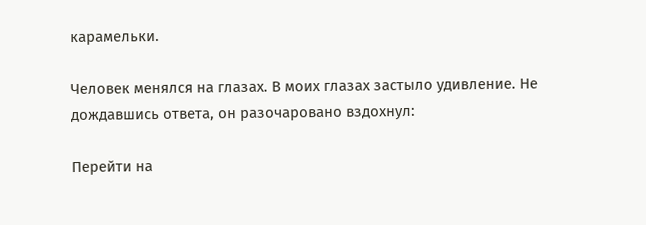карамельки.

Человек менялся на глазах. В моих глазах застыло удивление. Не дождавшись ответа, он разочаровано вздохнул:

Перейти на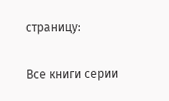страницу:

Все книги серии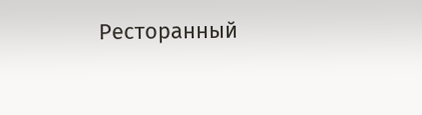Ресторанный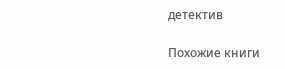детектив

Похожие книги